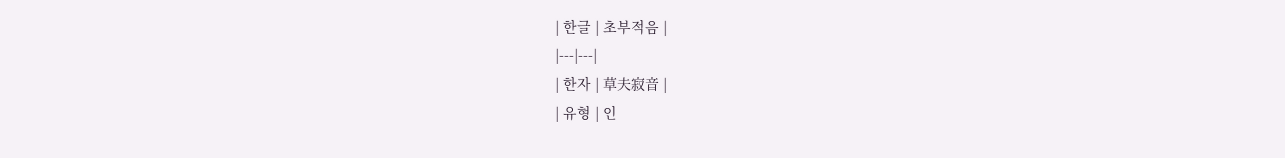| 한글 | 초부적음 |
|---|---|
| 한자 | 草夫寂音 |
| 유형 | 인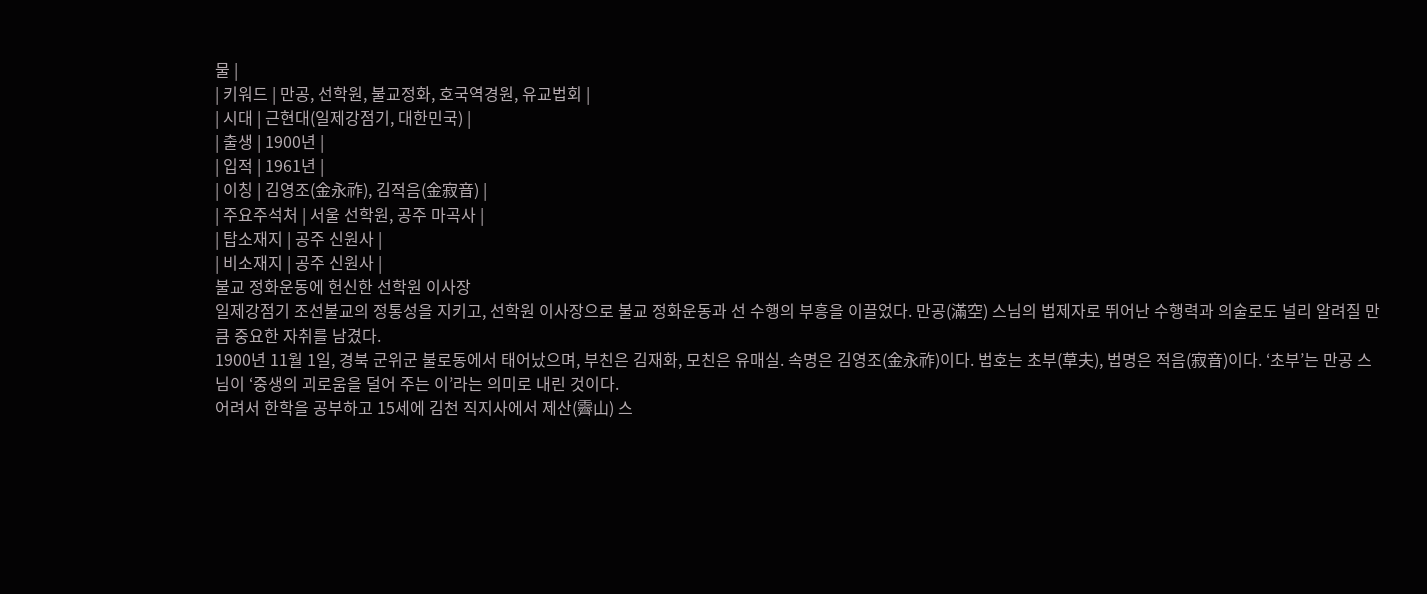물 |
| 키워드 | 만공, 선학원, 불교정화, 호국역경원, 유교법회 |
| 시대 | 근현대(일제강점기, 대한민국) |
| 출생 | 1900년 |
| 입적 | 1961년 |
| 이칭 | 김영조(金永祚), 김적음(金寂音) |
| 주요주석처 | 서울 선학원, 공주 마곡사 |
| 탑소재지 | 공주 신원사 |
| 비소재지 | 공주 신원사 |
불교 정화운동에 헌신한 선학원 이사장
일제강점기 조선불교의 정통성을 지키고, 선학원 이사장으로 불교 정화운동과 선 수행의 부흥을 이끌었다. 만공(滿空) 스님의 법제자로 뛰어난 수행력과 의술로도 널리 알려질 만큼 중요한 자취를 남겼다.
1900년 11월 1일, 경북 군위군 불로동에서 태어났으며, 부친은 김재화, 모친은 유매실. 속명은 김영조(金永祚)이다. 법호는 초부(草夫), 법명은 적음(寂音)이다. ‘초부’는 만공 스님이 ‘중생의 괴로움을 덜어 주는 이’라는 의미로 내린 것이다.
어려서 한학을 공부하고 15세에 김천 직지사에서 제산(霽山) 스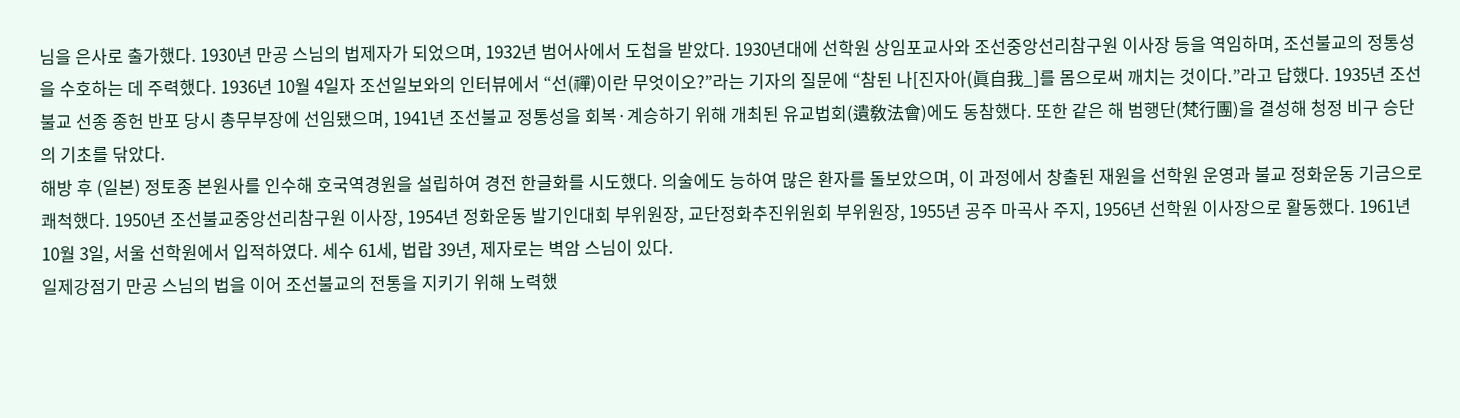님을 은사로 출가했다. 1930년 만공 스님의 법제자가 되었으며, 1932년 범어사에서 도첩을 받았다. 1930년대에 선학원 상임포교사와 조선중앙선리참구원 이사장 등을 역임하며, 조선불교의 정통성을 수호하는 데 주력했다. 1936년 10월 4일자 조선일보와의 인터뷰에서 “선(禪)이란 무엇이오?”라는 기자의 질문에 “참된 나[진자아(眞自我_]를 몸으로써 깨치는 것이다.”라고 답했다. 1935년 조선불교 선종 종헌 반포 당시 총무부장에 선임됐으며, 1941년 조선불교 정통성을 회복·계승하기 위해 개최된 유교법회(遺敎法會)에도 동참했다. 또한 같은 해 범행단(梵行團)을 결성해 청정 비구 승단의 기초를 닦았다.
해방 후 (일본) 정토종 본원사를 인수해 호국역경원을 설립하여 경전 한글화를 시도했다. 의술에도 능하여 많은 환자를 돌보았으며, 이 과정에서 창출된 재원을 선학원 운영과 불교 정화운동 기금으로 쾌척했다. 1950년 조선불교중앙선리참구원 이사장, 1954년 정화운동 발기인대회 부위원장, 교단정화추진위원회 부위원장, 1955년 공주 마곡사 주지, 1956년 선학원 이사장으로 활동했다. 1961년 10월 3일, 서울 선학원에서 입적하였다. 세수 61세, 법랍 39년, 제자로는 벽암 스님이 있다.
일제강점기 만공 스님의 법을 이어 조선불교의 전통을 지키기 위해 노력했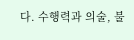다. 수행력과 의술, 불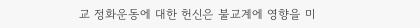교 정화운동에 대한 헌신은 불교계에 영향을 미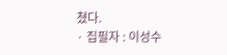쳤다.
· 집필자 : 이성수